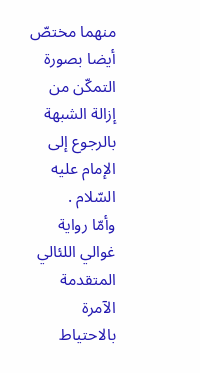منهما مختصّ أيضا بصورة التمكّن من إزالة الشبهة بالرجوع إلى الإمام عليه السّلام .
وأمّا رواية غوالي اللئالي المتقدمة الآمرة بالاحتياط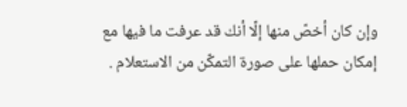وإن كان أخصّ منها إلّا أنك قد عرفت ما فيها مع إمكان حملها على صورة التمكّن من الاستعلام .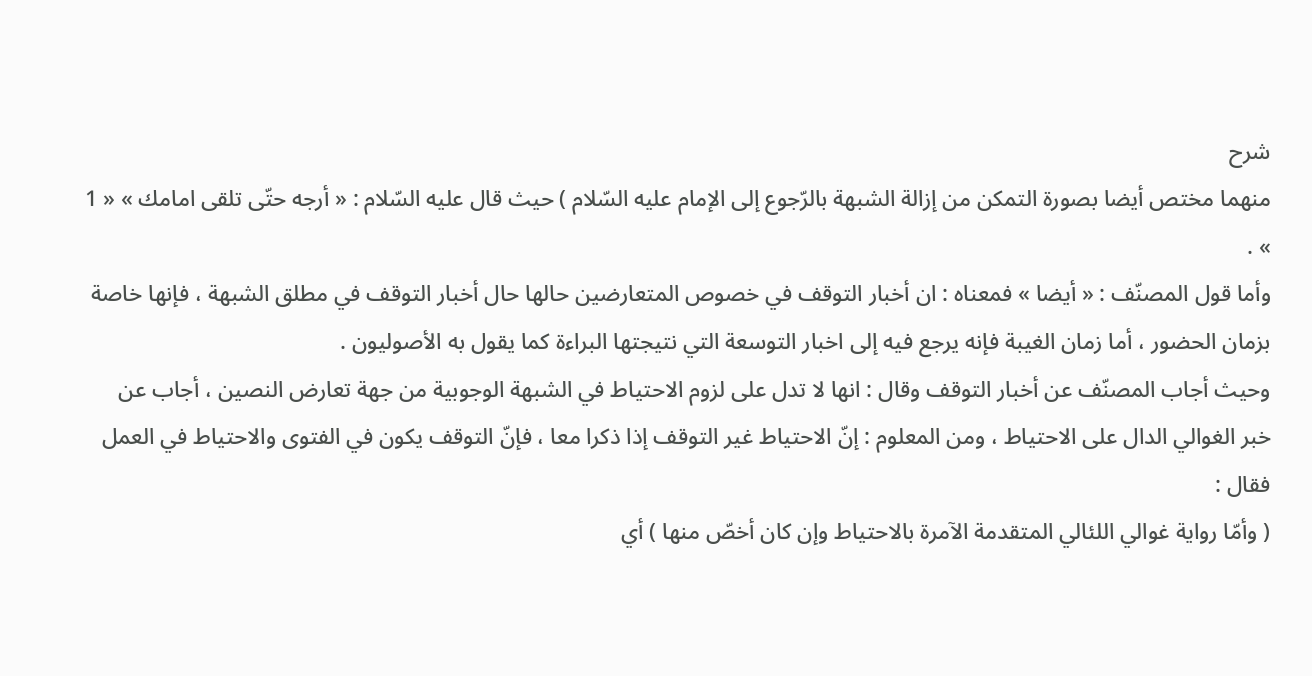شرح
منهما مختص أيضا بصورة التمكن من إزالة الشبهة بالرّجوع إلى الإمام عليه السّلام ) حيث قال عليه السّلام : « أرجه حتّى تلقى امامك » « 1 » .
وأما قول المصنّف : « أيضا » فمعناه : ان أخبار التوقف في خصوص المتعارضين حالها حال أخبار التوقف في مطلق الشبهة ، فإنها خاصة بزمان الحضور ، أما زمان الغيبة فإنه يرجع فيه إلى اخبار التوسعة التي نتيجتها البراءة كما يقول به الأصوليون .
وحيث أجاب المصنّف عن أخبار التوقف وقال : انها لا تدل على لزوم الاحتياط في الشبهة الوجوبية من جهة تعارض النصين ، أجاب عن خبر الغوالي الدال على الاحتياط ، ومن المعلوم : إنّ الاحتياط غير التوقف إذا ذكرا معا ، فإنّ التوقف يكون في الفتوى والاحتياط في العمل فقال :
( وأمّا رواية غوالي اللئالي المتقدمة الآمرة بالاحتياط وإن كان أخصّ منها ) أي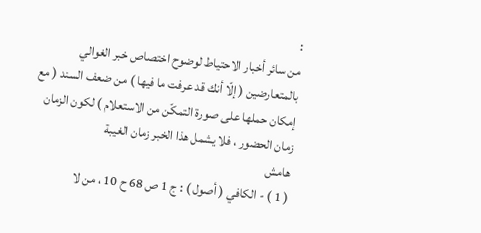:
من سائر أخبار الاحتياط لوضوح اختصاص خبر الغوالي بالمتعارضين ( إلّا أنك قد عرفت ما فيها ) من ضعف السند ( مع إمكان حملها على صورة التمكّن من الاستعلام ) لكون الزمان زمان الحضور ، فلا يشمل هذا الخبر زمان الغيبة
هامش
( 1 ) - الكافي ( أصول ) : ج 1 ص 68 ح 10 ، من لا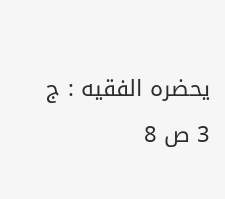يحضره الفقيه : ج 3 ص 8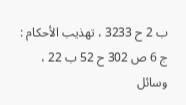ب 2 ح 3233 ، تهذيب الأحكام : ج 6 ص 302 ح 52 ب 22 ، وسائل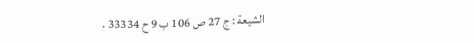الشيعة : ج 27 ص 106 ب 9 ح 33334 .